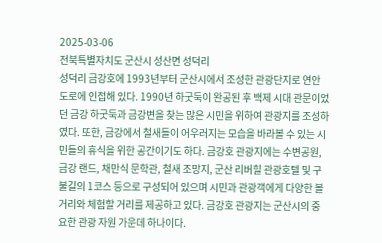2025-03-06
전북특별자치도 군산시 성산면 성덕리
성덕리 금강호에 1993년부터 군산시에서 조성한 관광단지로 연안 도로에 인접해 있다. 1990년 하굿둑이 완공된 후 백제 시대 관문이었던 금강 하굿둑과 금강변을 찾는 많은 시민을 위하여 관광지를 조성하였다. 또한, 금강에서 철새들이 어우러지는 모습을 바라볼 수 있는 시민들의 휴식을 위한 공간이기도 하다. 금강호 관광지에는 수변공원, 금강 랜드, 채만식 문학관, 철새 조망지, 군산 리버힐 관광호텔 및 구불길의 1코스 등으로 구성되어 있으며 시민과 관광객에게 다양한 볼거리와 체험할 거리를 제공하고 있다. 금강호 관광지는 군산시의 중요한 관광 자원 가운데 하나이다.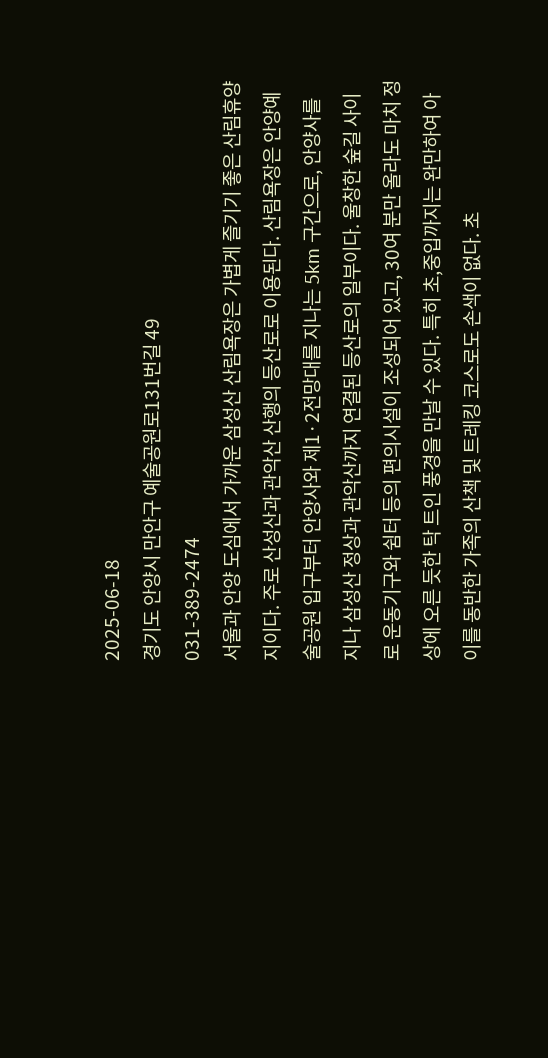2025-06-18
경기도 안양시 만안구 예술공원로131번길 49
031-389-2474
서울과 안양 도심에서 가까운 삼성산 산림욕장은 가볍게 즐기기 좋은 산림휴양지이다. 주로 산성산과 관악산 산행의 등산로로 이용된다. 산림욕장은 안양예술공원 입구부터 안양사와 제1·2전망대를 지나는 5km 구간으로, 안양사를 지나 삼성산 정상과 관악산까지 연결된 등산로의 일부이다. 울창한 숲길 사이로 운동기구와 쉼터 등의 편의시설이 조성되어 있고, 30여 분만 올라도 마치 정상에 오른 듯한 탁 트인 풍경을 만날 수 있다. 특히 초,중입까지는 완만하여 아이를 동반한 가족의 산책 및 트레킹 코스로도 손색이 없다. 초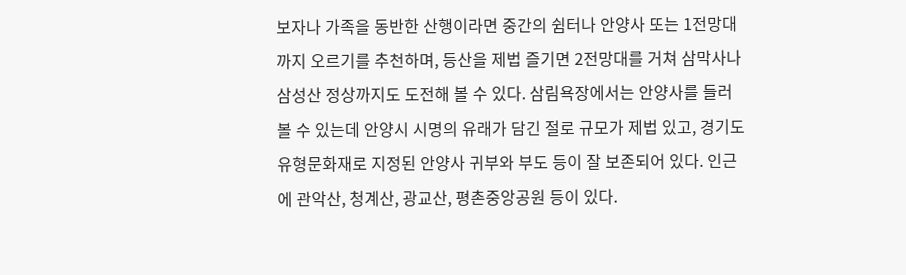보자나 가족을 동반한 산행이라면 중간의 쉼터나 안양사 또는 1전망대까지 오르기를 추천하며, 등산을 제법 즐기면 2전망대를 거쳐 삼막사나 삼성산 정상까지도 도전해 볼 수 있다. 삼림욕장에서는 안양사를 들러볼 수 있는데 안양시 시명의 유래가 담긴 절로 규모가 제법 있고, 경기도 유형문화재로 지정된 안양사 귀부와 부도 등이 잘 보존되어 있다. 인근에 관악산, 청계산, 광교산, 평촌중앙공원 등이 있다.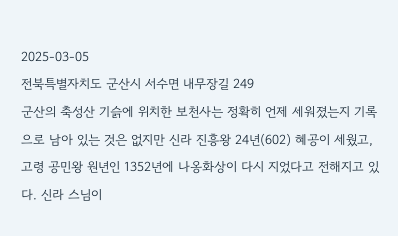2025-03-05
전북특별자치도 군산시 서수면 내무장길 249
군산의 축성산 기슭에 위치한 보천사는 정확히 언제 세워졌는지 기록으로 남아 있는 것은 없지만 신라 진흥왕 24년(602) 혜공이 세웠고, 고령 공민왕 원년인 1352년에 나옹화상이 다시 지었다고 전해지고 있다. 신라 스님이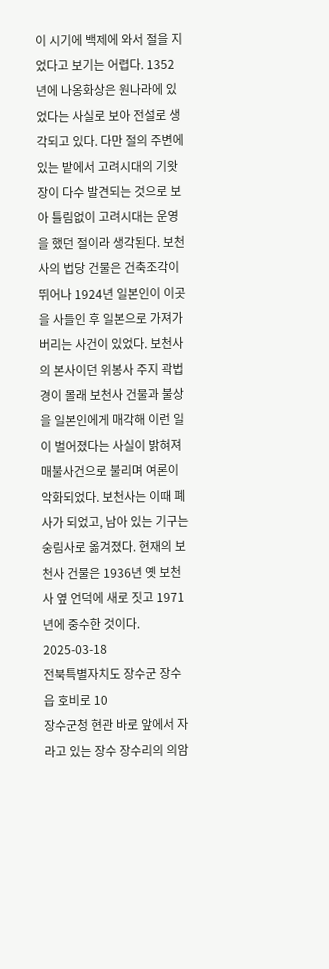이 시기에 백제에 와서 절을 지었다고 보기는 어렵다. 1352년에 나옹화상은 원나라에 있었다는 사실로 보아 전설로 생각되고 있다. 다만 절의 주변에 있는 밭에서 고려시대의 기왓장이 다수 발견되는 것으로 보아 틀림없이 고려시대는 운영을 했던 절이라 생각된다. 보천사의 법당 건물은 건축조각이 뛰어나 1924년 일본인이 이곳을 사들인 후 일본으로 가져가 버리는 사건이 있었다. 보천사의 본사이던 위봉사 주지 곽법경이 몰래 보천사 건물과 불상을 일본인에게 매각해 이런 일이 벌어졌다는 사실이 밝혀져 매불사건으로 불리며 여론이 악화되었다. 보천사는 이때 폐사가 되었고, 남아 있는 기구는 숭림사로 옮겨졌다. 현재의 보천사 건물은 1936년 옛 보천사 옆 언덕에 새로 짓고 1971년에 중수한 것이다.
2025-03-18
전북특별자치도 장수군 장수읍 호비로 10
장수군청 현관 바로 앞에서 자라고 있는 장수 장수리의 의암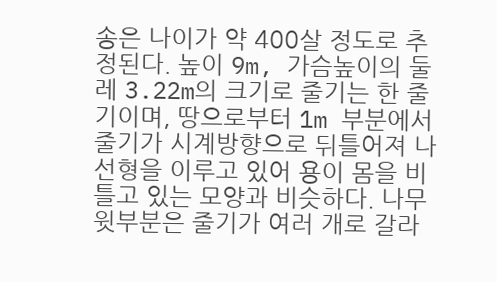송은 나이가 약 400살 정도로 추정된다. 높이 9m, 가슴높이의 둘레 3.22m의 크기로 줄기는 한 줄기이며, 땅으로부터 1m 부분에서 줄기가 시계방향으로 뒤틀어져 나선형을 이루고 있어 용이 몸을 비틀고 있는 모양과 비슷하다. 나무 윗부분은 줄기가 여러 개로 갈라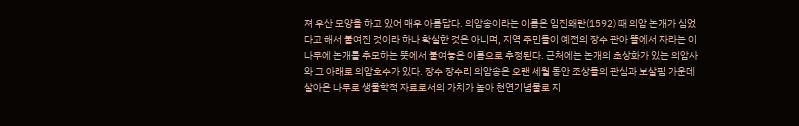져 우산 모양을 하고 있어 매우 아름답다. 의암송이라는 이름은 임진왜란(1592) 때 의암 논개가 심었다고 해서 붙여진 것이라 하나 확실한 것은 아니며, 지역 주민들이 예전의 장수 관아 뜰에서 자라는 이 나무에 논개를 추모하는 뜻에서 붙여놓은 이름으로 추정된다. 근처에는 논개의 초상화가 있는 의암사와 그 아래로 의암호수가 있다. 장수 장수리 의암송은 오랜 세월 동안 조상들의 관심과 보살핌 가운데 살아온 나무로 생물학적 자료로서의 가치가 높아 천연기념물로 지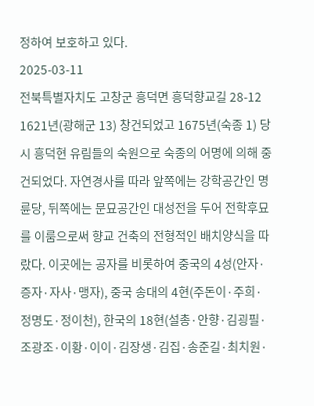정하여 보호하고 있다.
2025-03-11
전북특별자치도 고창군 흥덕면 흥덕향교길 28-12
1621년(광해군 13) 창건되었고 1675년(숙종 1) 당시 흥덕현 유림들의 숙원으로 숙종의 어명에 의해 중건되었다. 자연경사를 따라 앞쪽에는 강학공간인 명륜당, 뒤쪽에는 문묘공간인 대성전을 두어 전학후묘를 이룸으로써 향교 건축의 전형적인 배치양식을 따랐다. 이곳에는 공자를 비롯하여 중국의 4성(안자·증자·자사·맹자), 중국 송대의 4현(주돈이·주희·정명도·정이천), 한국의 18현(설총·안향·김굉필·조광조·이황·이이·김장생·김집·송준길·최치원·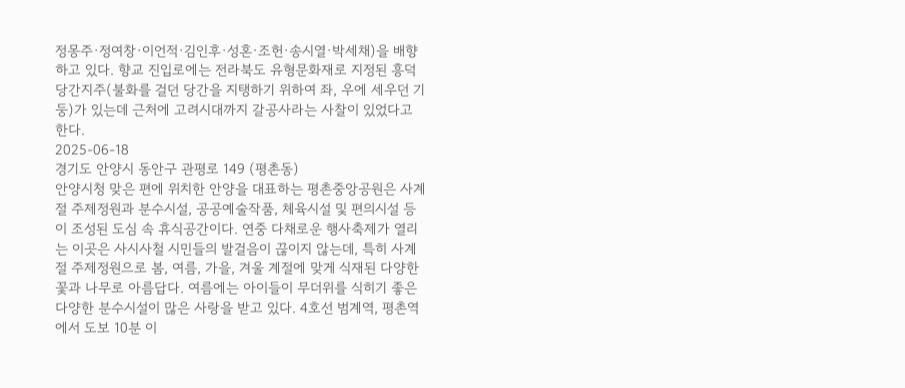정몽주·정여창·이언적·김인후·성혼·조헌·송시열·박세채)을 배향하고 있다. 향교 진입로에는 전라북도 유형문화재로 지정된 흥덕 당간지주(불화를 걸던 당간을 지탱하기 위하여 좌, 우에 세우던 기둥)가 있는데 근처에 고려시대까지 갈공사라는 사찰이 있었다고 한다.
2025-06-18
경기도 안양시 동안구 관평로 149 (평촌동)
안양시청 맞은 편에 위치한 안양을 대표하는 평촌중앙공원은 사계절 주제정원과 분수시설, 공공예술작품, 체육시설 및 편의시설 등이 조성된 도심 속 휴식공간이다. 연중 다채로운 행사축제가 열리는 이곳은 사시사철 시민들의 발걸음이 끊이지 않는데, 특히 사계절 주제정원으로 봄, 여름, 가을, 겨울 계절에 맞게 식재된 다양한 꽃과 나무로 아름답다. 여름에는 아이들이 무더위를 식히기 좋은 다양한 분수시설이 많은 사랑을 받고 있다. 4호선 범계역, 평촌역에서 도보 10분 이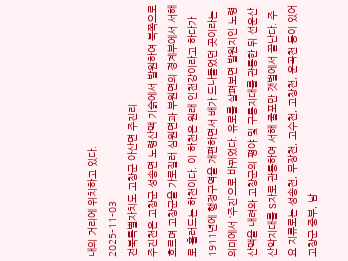내의 거리에 위치하고 있다.
2025-11-03
전북특별자치도 고창군 아산면 주진리
주진천은 고창군 성송면 노령산맥 기슭에서 발원하여 북쪽으로 흐르며 고창군을 가로질러 심원면과 부원면의 경계부에서 서해로 흘러드는 하천이다. 이 하천은 원래 인천강이라고 하다가 1911년에 행정구역을 개편하면서 배가 드나들었던 곳이라는 의미에서 ‘주진’으로 바뀌었다. 유로를 살펴보면 발원지인 노령산맥을 내려와 고창군의 평야 및 구릉지대를 관통한 뒤 선운산 산악지대를 S자로 관통하여 서해 줄포만 갯벌에서 끝난다. 주요 지류로는 성송천, 무장천, 고수천, 고창천, 운곡천 등이 있어 고창군 중부, 남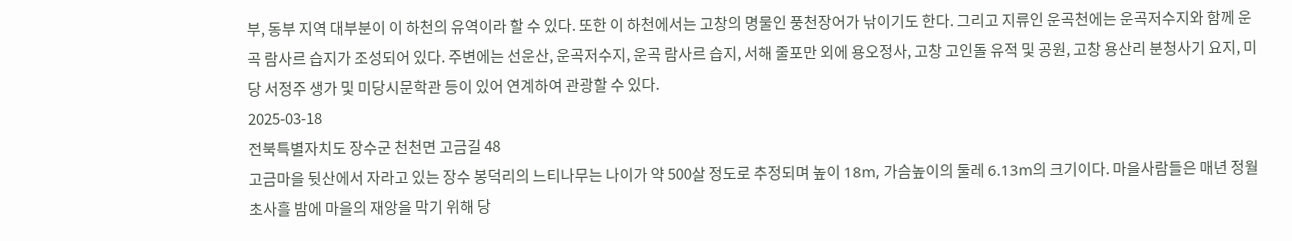부, 동부 지역 대부분이 이 하천의 유역이라 할 수 있다. 또한 이 하천에서는 고창의 명물인 풍천장어가 낚이기도 한다. 그리고 지류인 운곡천에는 운곡저수지와 함께 운곡 람사르 습지가 조성되어 있다. 주변에는 선운산, 운곡저수지, 운곡 람사르 습지, 서해 줄포만 외에 용오정사, 고창 고인돌 유적 및 공원, 고창 용산리 분청사기 요지, 미당 서정주 생가 및 미당시문학관 등이 있어 연계하여 관광할 수 있다.
2025-03-18
전북특별자치도 장수군 천천면 고금길 48
고금마을 뒷산에서 자라고 있는 장수 봉덕리의 느티나무는 나이가 약 500살 정도로 추정되며 높이 18m, 가슴높이의 둘레 6.13m의 크기이다. 마을사람들은 매년 정월 초사흘 밤에 마을의 재앙을 막기 위해 당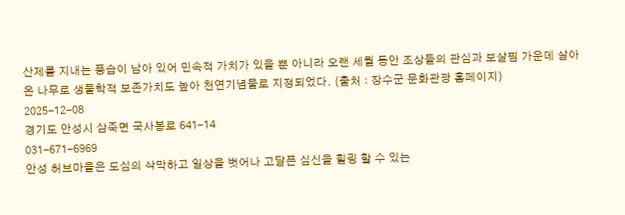산제를 지내는 풍습이 남아 있어 민속적 가치가 있을 뿐 아니라 오랜 세월 동안 조상들의 관심과 보살핌 가운데 살아온 나무로 생물학적 보존가치도 높아 천연기념물로 지정되었다. (출처 : 장수군 문화관광 홈페이지)
2025-12-08
경기도 안성시 삼죽면 국사봉로 641-14
031-671-6969
안성 허브마을은 도심의 삭막하고 일상을 벗어나 고달픈 심신을 힐링 할 수 있는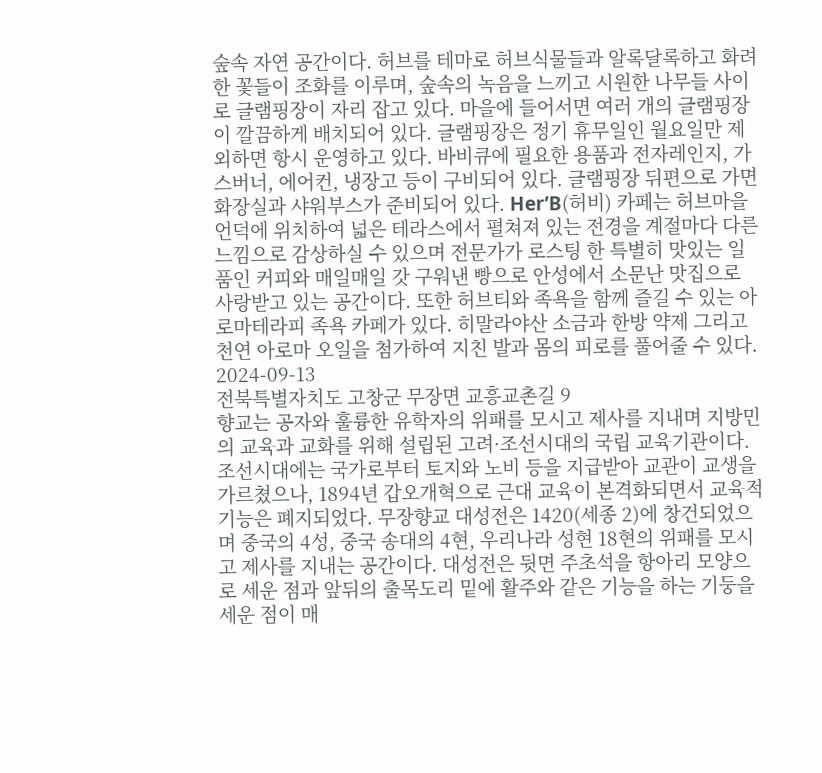숲속 자연 공간이다. 허브를 테마로 허브식물들과 알록달록하고 화려한 꽃들이 조화를 이루며, 숲속의 녹음을 느끼고 시원한 나무들 사이로 글램핑장이 자리 잡고 있다. 마을에 들어서면 여러 개의 글램핑장이 깔끔하게 배치되어 있다. 글램핑장은 정기 휴무일인 월요일만 제외하면 항시 운영하고 있다. 바비큐에 필요한 용품과 전자레인지, 가스버너, 에어컨, 냉장고 등이 구비되어 있다. 글램핑장 뒤편으로 가면 화장실과 샤워부스가 준비되어 있다. Her’B(허비) 카페는 허브마을 언덕에 위치하여 넓은 테라스에서 펼쳐져 있는 전경을 계절마다 다른 느낌으로 감상하실 수 있으며 전문가가 로스팅 한 특별히 맛있는 일품인 커피와 매일매일 갓 구워낸 빵으로 안성에서 소문난 맛집으로 사랑받고 있는 공간이다. 또한 허브티와 족욕을 함께 즐길 수 있는 아로마테라피 족욕 카페가 있다. 히말라야산 소금과 한방 약제 그리고 천연 아로마 오일을 첨가하여 지친 발과 몸의 피로를 풀어줄 수 있다.
2024-09-13
전북특별자치도 고창군 무장면 교흥교촌길 9
향교는 공자와 훌륭한 유학자의 위패를 모시고 제사를 지내며 지방민의 교육과 교화를 위해 설립된 고려·조선시대의 국립 교육기관이다. 조선시대에는 국가로부터 토지와 노비 등을 지급받아 교관이 교생을 가르쳤으나, 1894년 갑오개혁으로 근대 교육이 본격화되면서 교육적 기능은 폐지되었다. 무장향교 대성전은 1420(세종 2)에 창건되었으며 중국의 4성, 중국 송대의 4현, 우리나라 성현 18현의 위패를 모시고 제사를 지내는 공간이다. 대성전은 뒷면 주초석을 항아리 모양으로 세운 점과 앞뒤의 출목도리 밑에 활주와 같은 기능을 하는 기둥을 세운 점이 매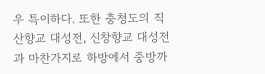우 특이하다. 또한 충청도의 직산향교 대성전, 신창향교 대성전과 마찬가지로 하방에서 중방까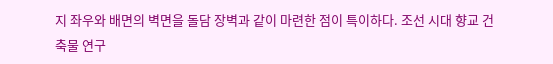지 좌우와 배면의 벽면을 돌담 장벽과 같이 마련한 점이 특이하다. 조선 시대 향교 건축물 연구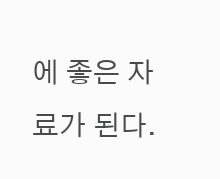에 좋은 자료가 된다.